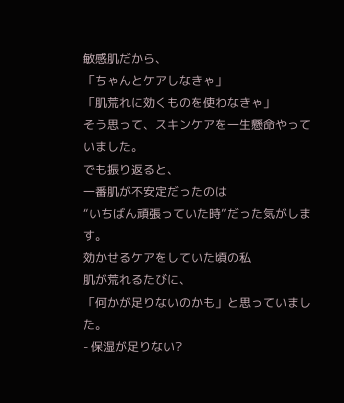敏感肌だから、
「ちゃんとケアしなきゃ」
「肌荒れに効くものを使わなきゃ」
そう思って、スキンケアを一生懸命やっていました。
でも振り返ると、
一番肌が不安定だったのは
“いちばん頑張っていた時”だった気がします。
効かせるケアをしていた頃の私
肌が荒れるたびに、
「何かが足りないのかも」と思っていました。
- 保湿が足りない?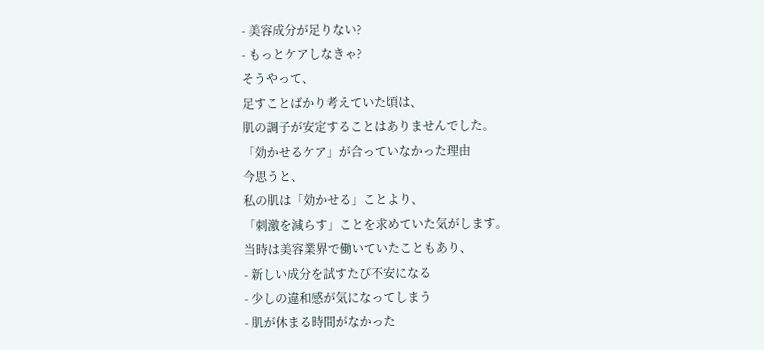- 美容成分が足りない?
- もっとケアしなきゃ?
そうやって、
足すことばかり考えていた頃は、
肌の調子が安定することはありませんでした。
「効かせるケア」が合っていなかった理由
今思うと、
私の肌は「効かせる」ことより、
「刺激を減らす」ことを求めていた気がします。
当時は美容業界で働いていたこともあり、
- 新しい成分を試すたび不安になる
- 少しの違和感が気になってしまう
- 肌が休まる時間がなかった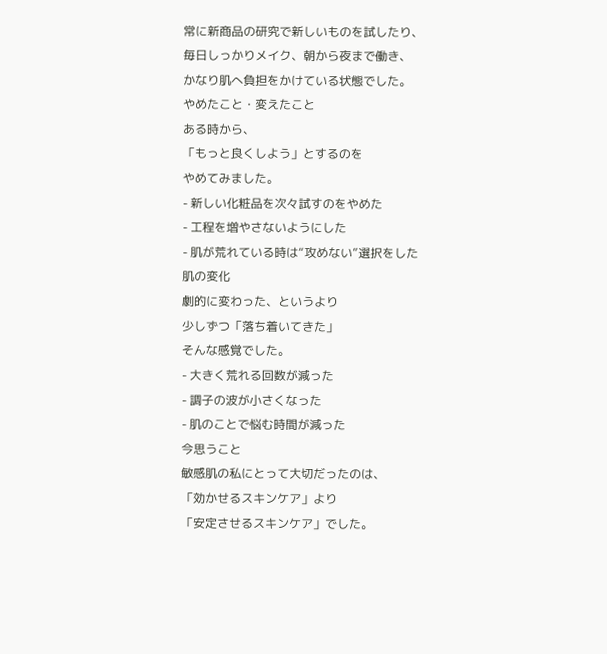常に新商品の研究で新しいものを試したり、
毎日しっかりメイク、朝から夜まで働き、
かなり肌へ負担をかけている状態でした。
やめたこと・変えたこと
ある時から、
「もっと良くしよう」とするのを
やめてみました。
- 新しい化粧品を次々試すのをやめた
- 工程を増やさないようにした
- 肌が荒れている時は“攻めない”選択をした
肌の変化
劇的に変わった、というより
少しずつ「落ち着いてきた」
そんな感覚でした。
- 大きく荒れる回数が減った
- 調子の波が小さくなった
- 肌のことで悩む時間が減った
今思うこと
敏感肌の私にとって大切だったのは、
「効かせるスキンケア」より
「安定させるスキンケア」でした。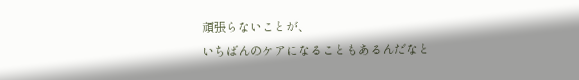頑張らないことが、
いちばんのケアになることもあるんだなと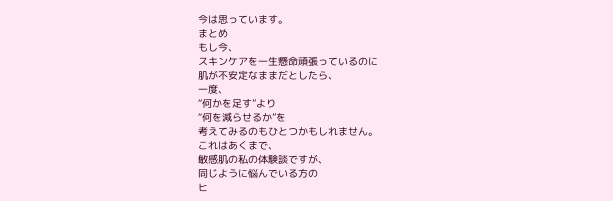今は思っています。
まとめ
もし今、
スキンケアを一生懸命頑張っているのに
肌が不安定なままだとしたら、
一度、
“何かを足す”より
“何を減らせるか”を
考えてみるのもひとつかもしれません。
これはあくまで、
敏感肌の私の体験談ですが、
同じように悩んでいる方の
ヒ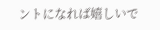ントになれば嬉しいで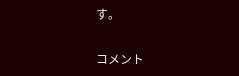す。


コメント